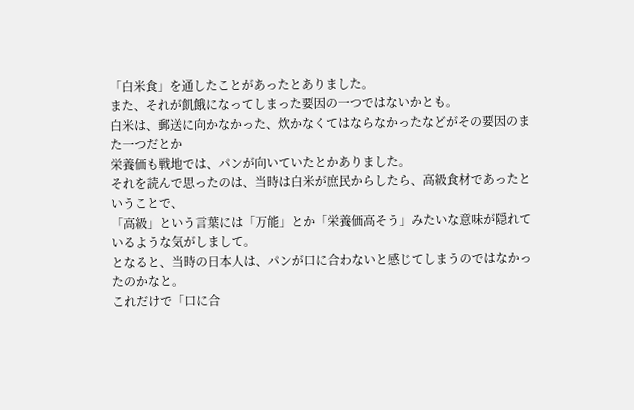「白米食」を通したことがあったとありました。
また、それが飢餓になってしまった要因の一つではないかとも。
白米は、郵送に向かなかった、炊かなくてはならなかったなどがその要因のまた一つだとか
栄養価も戦地では、パンが向いていたとかありました。
それを読んで思ったのは、当時は白米が庶民からしたら、高級食材であったということで、
「高級」という言葉には「万能」とか「栄養価高そう」みたいな意味が隠れているような気がしまして。
となると、当時の日本人は、パンが口に合わないと感じてしまうのではなかったのかなと。
これだけで「口に合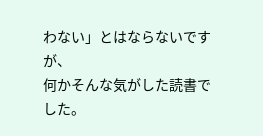わない」とはならないですが、
何かそんな気がした読書でした。